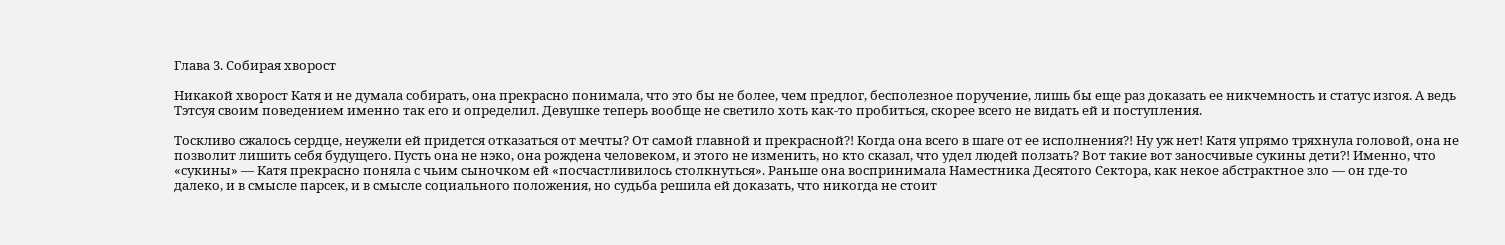Глава 3. Собирая хворост

Никакой хворост Катя и не думала собирать, она прекрасно понимала, что это бы не более, чем предлог, бесполезное поручение, лишь бы еще раз доказать ее никчемность и статус изгоя. А ведь Тэтсуя своим поведением именно так его и определил. Девушке теперь вообще не светило хоть как-то пробиться, скорее всего не видать ей и поступления.

Тоскливо сжалось сердце, неужели ей придется отказаться от мечты? От самой главной и прекрасной?! Когда она всего в шаге от ее исполнения?! Ну уж нет! Катя упрямо тряхнула головой, она не позволит лишить себя будущего. Пусть она не нэко, она рождена человеком, и этого не изменить, но кто сказал, что удел людей ползать? Вот такие вот заносчивые сукины дети?! Именно, что «сукины» — Катя прекрасно поняла с чьим сыночком ей «посчастливилось столкнуться». Раньше она воспринимала Наместника Десятого Сектора, как некое абстрактное зло — он где-то далеко, и в смысле парсек, и в смысле социального положения, но судьба решила ей доказать, что никогда не стоит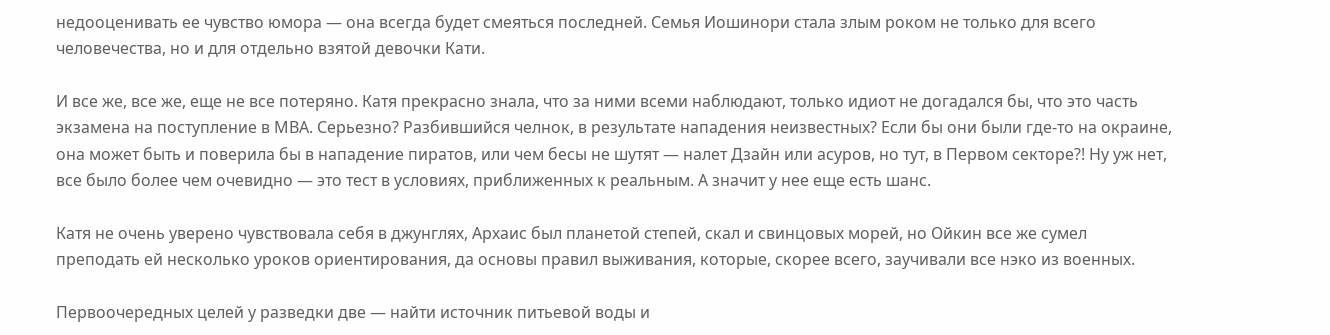недооценивать ее чувство юмора — она всегда будет смеяться последней. Семья Иошинори стала злым роком не только для всего человечества, но и для отдельно взятой девочки Кати.

И все же, все же, еще не все потеряно. Катя прекрасно знала, что за ними всеми наблюдают, только идиот не догадался бы, что это часть экзамена на поступление в МВА. Серьезно? Разбившийся челнок, в результате нападения неизвестных? Если бы они были где-то на окраине, она может быть и поверила бы в нападение пиратов, или чем бесы не шутят — налет Дзайн или асуров, но тут, в Первом секторе?! Ну уж нет, все было более чем очевидно — это тест в условиях, приближенных к реальным. А значит у нее еще есть шанс.

Катя не очень уверено чувствовала себя в джунглях, Архаис был планетой степей, скал и свинцовых морей, но Ойкин все же сумел преподать ей несколько уроков ориентирования, да основы правил выживания, которые, скорее всего, заучивали все нэко из военных.

Первоочередных целей у разведки две — найти источник питьевой воды и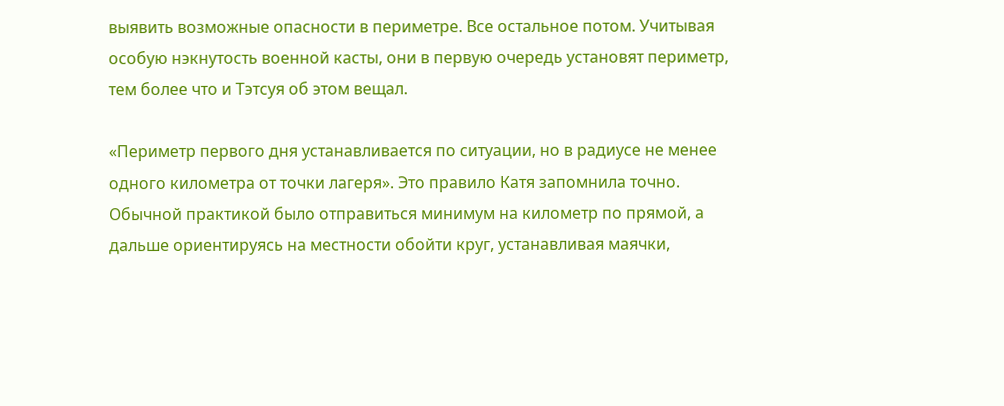выявить возможные опасности в периметре. Все остальное потом. Учитывая особую нэкнутость военной касты, они в первую очередь установят периметр, тем более что и Тэтсуя об этом вещал.

«Периметр первого дня устанавливается по ситуации, но в радиусе не менее одного километра от точки лагеря». Это правило Катя запомнила точно. Обычной практикой было отправиться минимум на километр по прямой, а дальше ориентируясь на местности обойти круг, устанавливая маячки,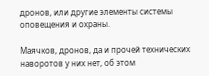дронов, или другие элементы системы оповещения и охраны.

Маячков, дронов, да и прочей технических наворотов у них нет, об этом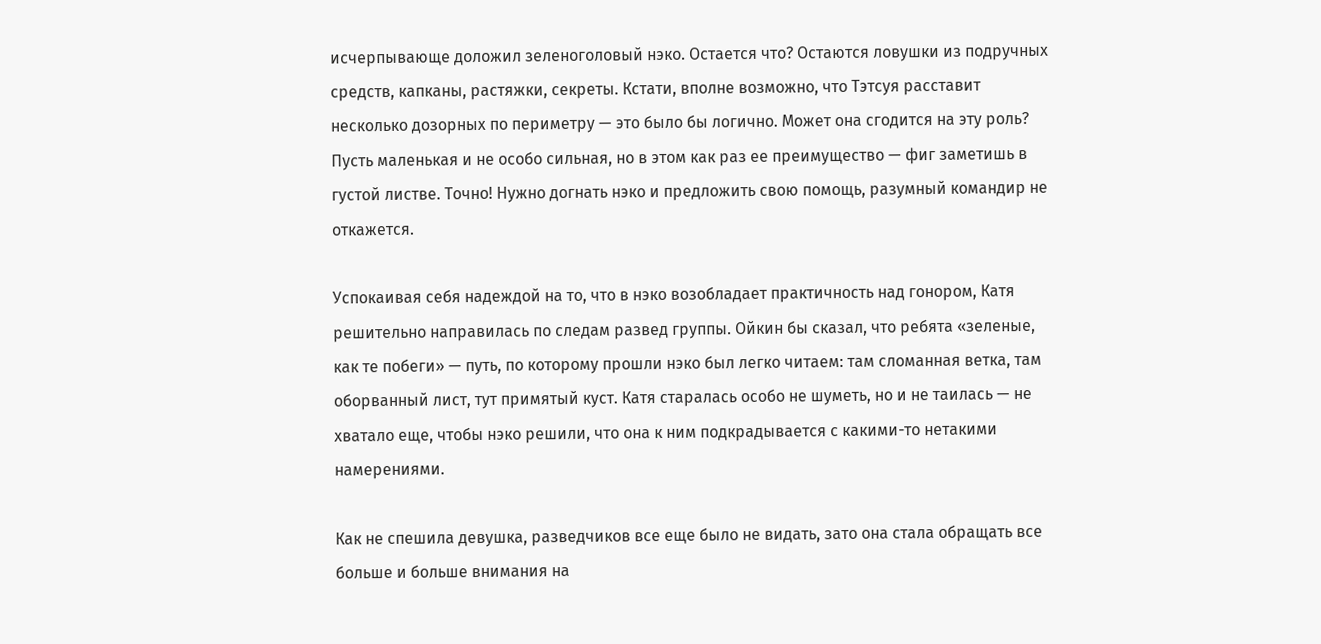исчерпывающе доложил зеленоголовый нэко. Остается что? Остаются ловушки из подручных средств, капканы, растяжки, секреты. Кстати, вполне возможно, что Тэтсуя расставит несколько дозорных по периметру — это было бы логично. Может она сгодится на эту роль? Пусть маленькая и не особо сильная, но в этом как раз ее преимущество — фиг заметишь в густой листве. Точно! Нужно догнать нэко и предложить свою помощь, разумный командир не откажется.

Успокаивая себя надеждой на то, что в нэко возобладает практичность над гонором, Катя решительно направилась по следам развед группы. Ойкин бы сказал, что ребята «зеленые, как те побеги» — путь, по которому прошли нэко был легко читаем: там сломанная ветка, там оборванный лист, тут примятый куст. Катя старалась особо не шуметь, но и не таилась — не хватало еще, чтобы нэко решили, что она к ним подкрадывается с какими-то нетакими намерениями.

Как не спешила девушка, разведчиков все еще было не видать, зато она стала обращать все больше и больше внимания на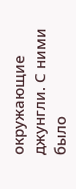окружающие джунгли. С ними было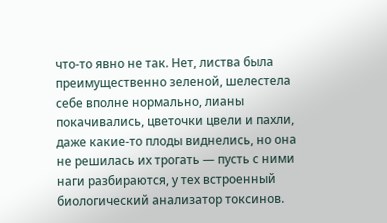что-то явно не так. Нет, листва была преимущественно зеленой, шелестела себе вполне нормально, лианы покачивались, цветочки цвели и пахли, даже какие-то плоды виднелись, но она не решилась их трогать — пусть с ними наги разбираются, у тех встроенный биологический анализатор токсинов.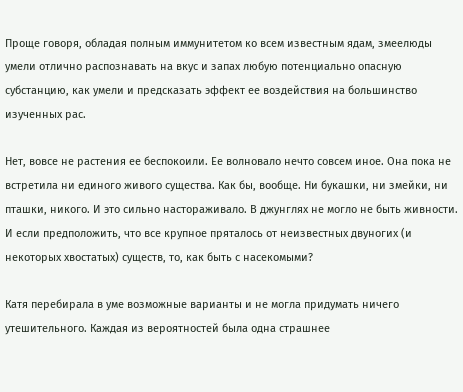Проще говоря, обладая полным иммунитетом ко всем известным ядам, змеелюды умели отлично распознавать на вкус и запах любую потенциально опасную субстанцию, как умели и предсказать эффект ее воздействия на большинство изученных рас.

Нет, вовсе не растения ее беспокоили. Ее волновало нечто совсем иное. Она пока не встретила ни единого живого существа. Как бы, вообще. Ни букашки, ни змейки, ни пташки, никого. И это сильно настораживало. В джунглях не могло не быть живности. И если предположить, что все крупное пряталось от неизвестных двуногих (и некоторых хвостатых) существ, то, как быть с насекомыми?

Катя перебирала в уме возможные варианты и не могла придумать ничего утешительного. Каждая из вероятностей была одна страшнее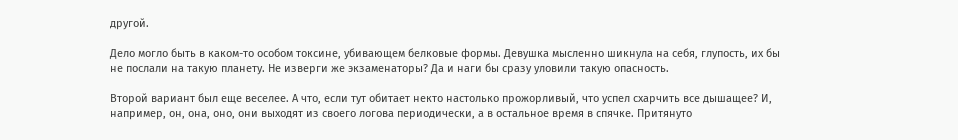другой.

Дело могло быть в каком-то особом токсине, убивающем белковые формы. Девушка мысленно шикнула на себя, глупость, их бы не послали на такую планету. Не изверги же экзаменаторы? Да и наги бы сразу уловили такую опасность.

Второй вариант был еще веселее. А что, если тут обитает некто настолько прожорливый, что успел схарчить все дышащее? И, например, он, она, оно, они выходят из своего логова периодически, а в остальное время в спячке. Притянуто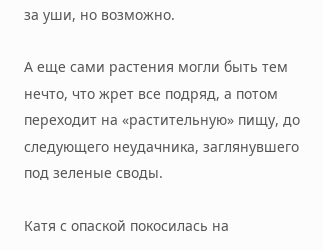за уши, но возможно.

А еще сами растения могли быть тем нечто, что жрет все подряд, а потом переходит на «растительную» пищу, до следующего неудачника, заглянувшего под зеленые своды.

Катя с опаской покосилась на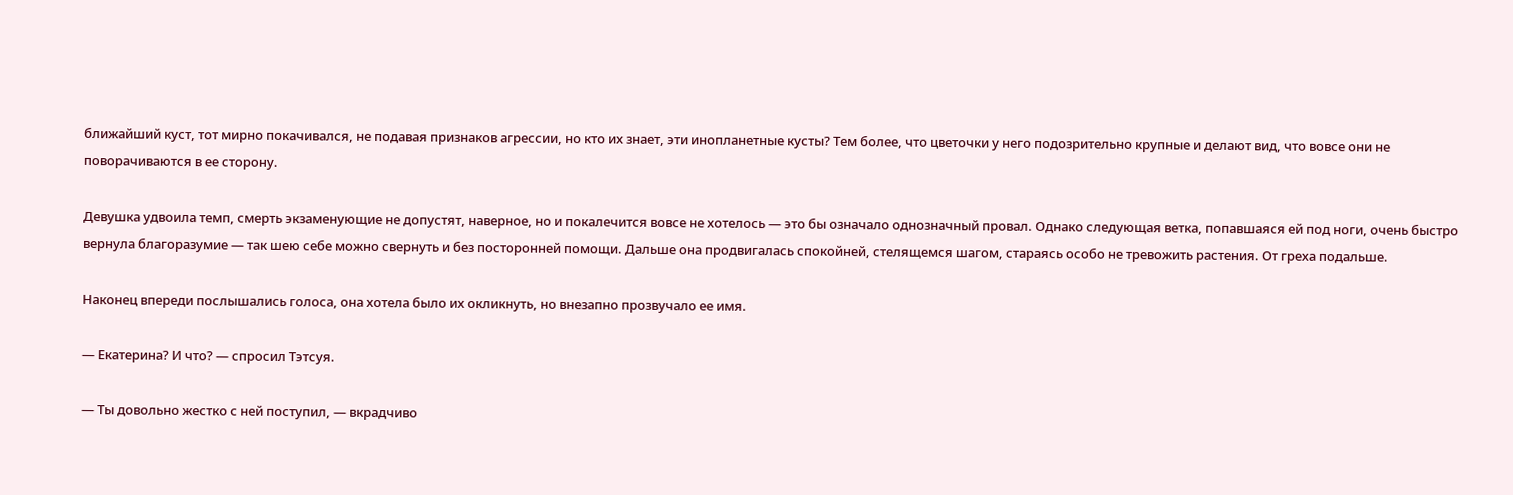ближайший куст, тот мирно покачивался, не подавая признаков агрессии, но кто их знает, эти инопланетные кусты? Тем более, что цветочки у него подозрительно крупные и делают вид, что вовсе они не поворачиваются в ее сторону.

Девушка удвоила темп, смерть экзаменующие не допустят, наверное, но и покалечится вовсе не хотелось — это бы означало однозначный провал. Однако следующая ветка, попавшаяся ей под ноги, очень быстро вернула благоразумие — так шею себе можно свернуть и без посторонней помощи. Дальше она продвигалась спокойней, стелящемся шагом, стараясь особо не тревожить растения. От греха подальше.

Наконец впереди послышались голоса, она хотела было их окликнуть, но внезапно прозвучало ее имя.

— Екатерина? И что? — спросил Тэтсуя.

— Ты довольно жестко с ней поступил, — вкрадчиво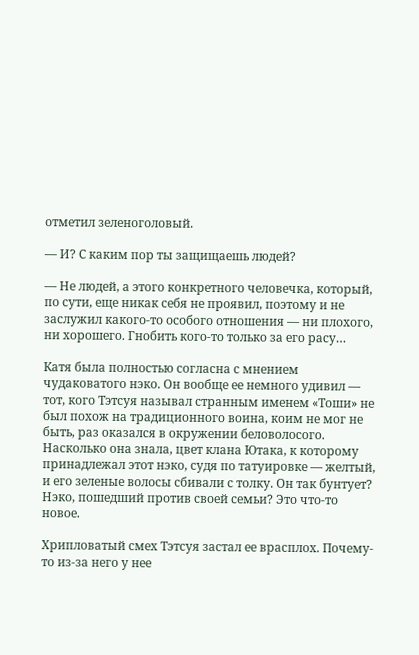отметил зеленоголовый.

— И? С каким пор ты защищаешь людей?

— Не людей, а этого конкретного человечка, который, по сути, еще никак себя не проявил, поэтому и не заслужил какого-то особого отношения — ни плохого, ни хорошего. Гнобить кого-то только за его расу…

Катя была полностью согласна с мнением чудаковатого нэко. Он вообще ее немного удивил — тот, кого Тэтсуя называл странным именем «Тоши» не был похож на традиционного воина, коим не мог не быть, раз оказался в окружении беловолосого. Насколько она знала, цвет клана Ютака, к которому принадлежал этот нэко, судя по татуировке — желтый, и его зеленые волосы сбивали с толку. Он так бунтует? Нэко, пошедший против своей семьи? Это что-то новое.

Хрипловатый смех Тэтсуя застал ее врасплох. Почему-то из-за него у нее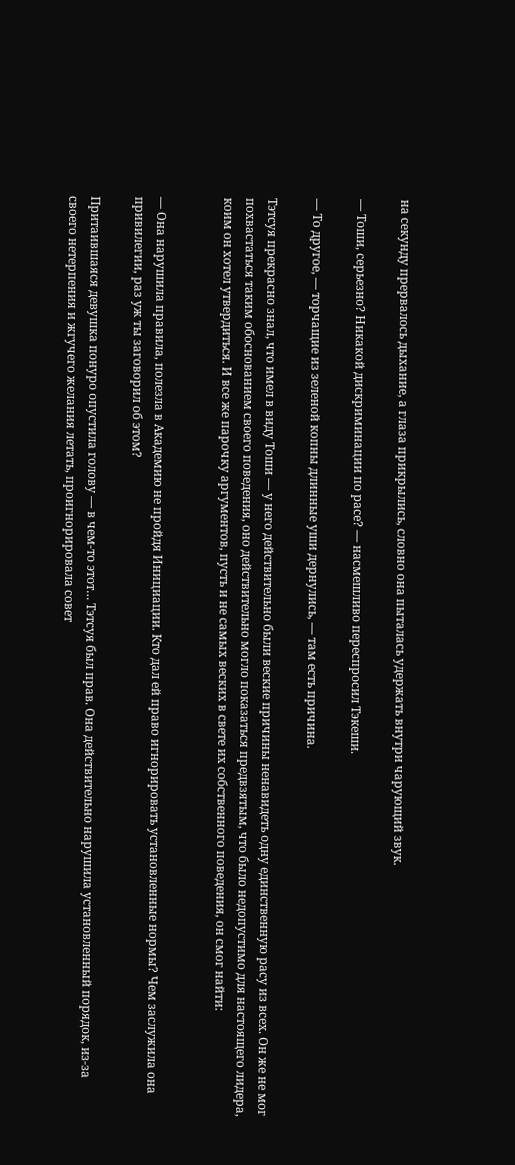на секунду прервалось дыхание, а глаза прикрылись, словно она пыталась удержать внутри чарующий звук.

— Тоши, серьезно? Никакой дискриминации по расе? — насмешливо переспросил Тэкеши.

— То другое, — торчащие из зеленой копны длинные уши дернулись, — там есть причина.

Тэтсуя прекрасно знал, что имел в виду Тоши — у него действительно были веские причины ненавидеть одну единственную расу из всех. Он же не мог похвастаться таким обоснованием своего поведения, оно действительно могло показаться предвзятым, что было недопустимо для настоящего лидера, коим он хотел утвердиться. И все же парочку аргументов, пусть и не самых веских в свете их собственного поведения, он смог найти:


— Она нарушила правила, полезла в Академию не пройдя Инициации. Кто дал ей право игнорировать установленные нормы? Чем заслужила она привилегии, раз уж ты заговорил об этом?

Притаившаяся девушка понуро опустила голову — в чем-то этот… Тэтсуя был прав. Она действительно нарушила установленный порядок, из-за своего нетерпения и жгучего желания летать, проигнорировала совет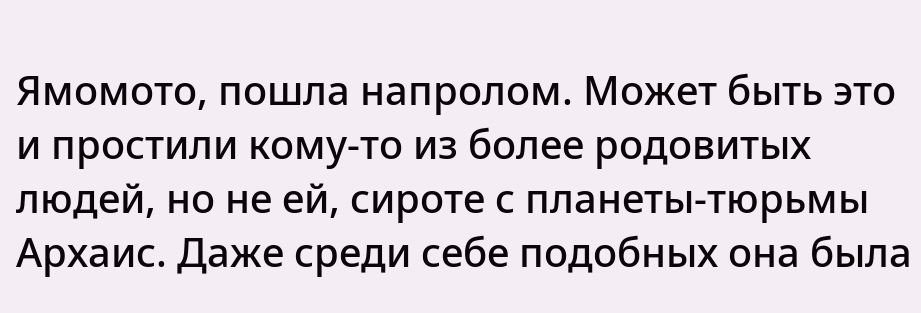Ямомото, пошла напролом. Может быть это и простили кому-то из более родовитых людей, но не ей, сироте с планеты-тюрьмы Архаис. Даже среди себе подобных она была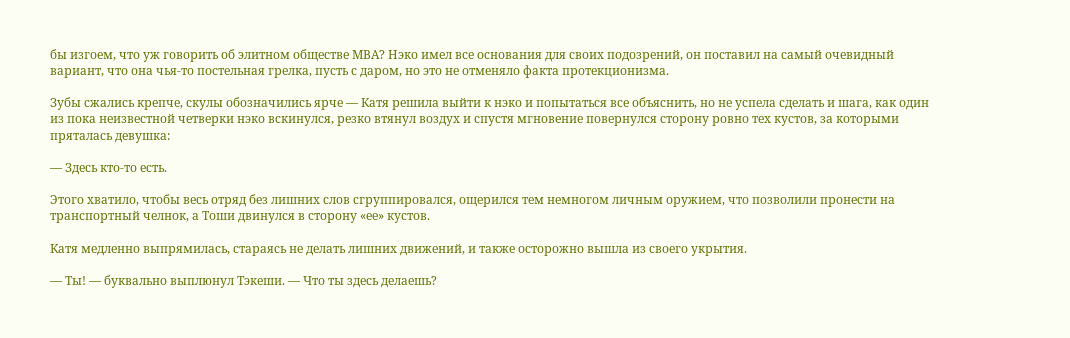бы изгоем, что уж говорить об элитном обществе МВА? Нэко имел все основания для своих подозрений, он поставил на самый очевидный вариант, что она чья-то постельная грелка, пусть с даром, но это не отменяло факта протекционизма.

Зубы сжались крепче, скулы обозначились ярче — Катя решила выйти к нэко и попытаться все объяснить, но не успела сделать и шага, как один из пока неизвестной четверки нэко вскинулся, резко втянул воздух и спустя мгновение повернулся сторону ровно тех кустов, за которыми пряталась девушка:

— Здесь кто-то есть.

Этого хватило, чтобы весь отряд без лишних слов сгруппировался, ощерился тем немногом личным оружием, что позволили пронести на транспортный челнок, а Тоши двинулся в сторону «ее» кустов.

Катя медленно выпрямилась, стараясь не делать лишних движений, и также осторожно вышла из своего укрытия.

— Ты! — буквально выплюнул Тэкеши. — Что ты здесь делаешь?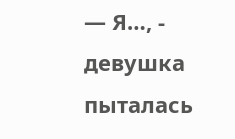— Я…, - девушка пыталась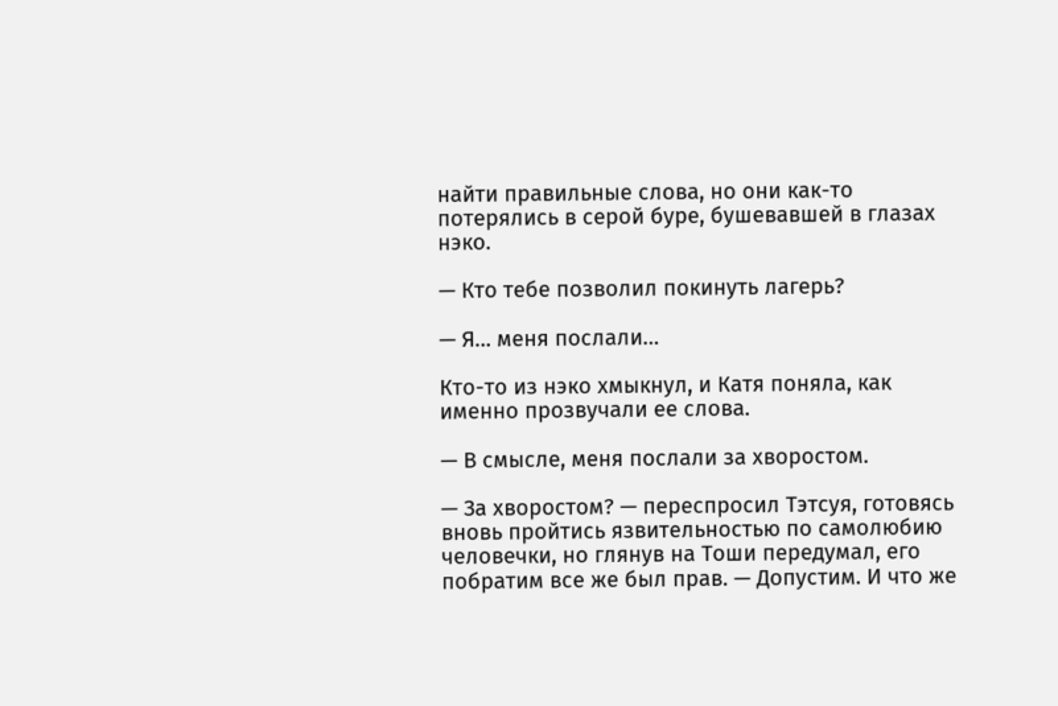найти правильные слова, но они как-то потерялись в серой буре, бушевавшей в глазах нэко.

— Кто тебе позволил покинуть лагерь?

— Я… меня послали…

Кто-то из нэко хмыкнул, и Катя поняла, как именно прозвучали ее слова.

— В смысле, меня послали за хворостом.

— За хворостом? — переспросил Тэтсуя, готовясь вновь пройтись язвительностью по самолюбию человечки, но глянув на Тоши передумал, его побратим все же был прав. — Допустим. И что же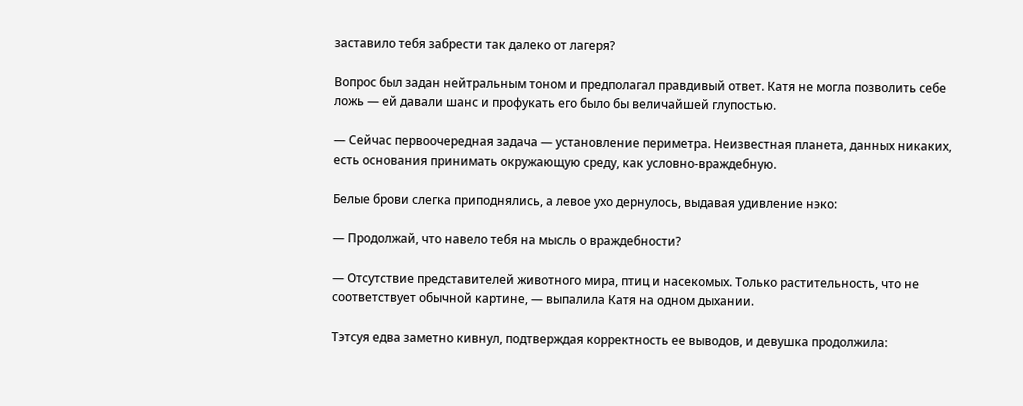заставило тебя забрести так далеко от лагеря?

Вопрос был задан нейтральным тоном и предполагал правдивый ответ. Катя не могла позволить себе ложь — ей давали шанс и профукать его было бы величайшей глупостью.

— Сейчас первоочередная задача — установление периметра. Неизвестная планета, данных никаких, есть основания принимать окружающую среду, как условно-враждебную.

Белые брови слегка приподнялись, а левое ухо дернулось, выдавая удивление нэко:

— Продолжай, что навело тебя на мысль о враждебности?

— Отсутствие представителей животного мира, птиц и насекомых. Только растительность, что не соответствует обычной картине, — выпалила Катя на одном дыхании.

Тэтсуя едва заметно кивнул, подтверждая корректность ее выводов, и девушка продолжила: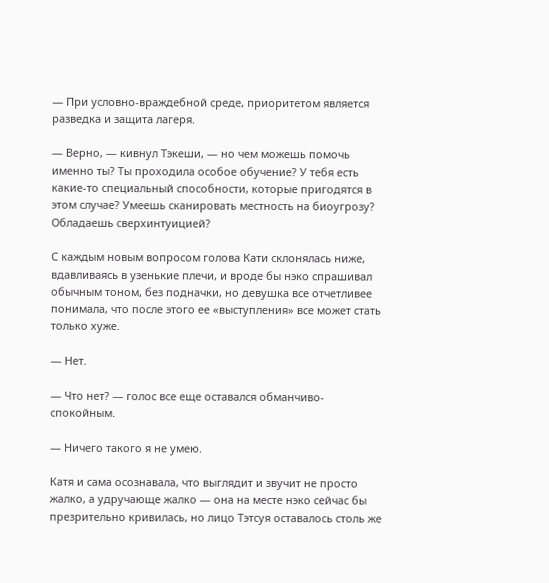— При условно-враждебной среде, приоритетом является разведка и защита лагеря.

— Верно, — кивнул Тэкеши, — но чем можешь помочь именно ты? Ты проходила особое обучение? У тебя есть какие-то специальный способности, которые пригодятся в этом случае? Умеешь сканировать местность на биоугрозу? Обладаешь сверхинтуицией?

С каждым новым вопросом голова Кати склонялась ниже, вдавливаясь в узенькие плечи, и вроде бы нэко спрашивал обычным тоном, без подначки, но девушка все отчетливее понимала, что после этого ее «выступления» все может стать только хуже.

— Нет.

— Что нет? — голос все еще оставался обманчиво-спокойным.

— Ничего такого я не умею.

Катя и сама осознавала, что выглядит и звучит не просто жалко, а удручающе жалко — она на месте нэко сейчас бы презрительно кривилась, но лицо Тэтсуя оставалось столь же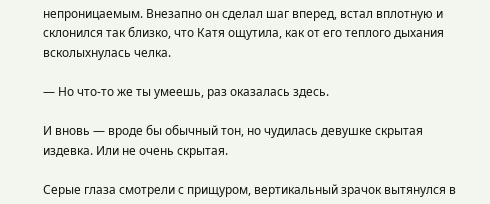непроницаемым. Внезапно он сделал шаг вперед, встал вплотную и склонился так близко, что Катя ощутила, как от его теплого дыхания всколыхнулась челка.

— Но что-то же ты умеешь, раз оказалась здесь.

И вновь — вроде бы обычный тон, но чудилась девушке скрытая издевка. Или не очень скрытая.

Серые глаза смотрели с прищуром, вертикальный зрачок вытянулся в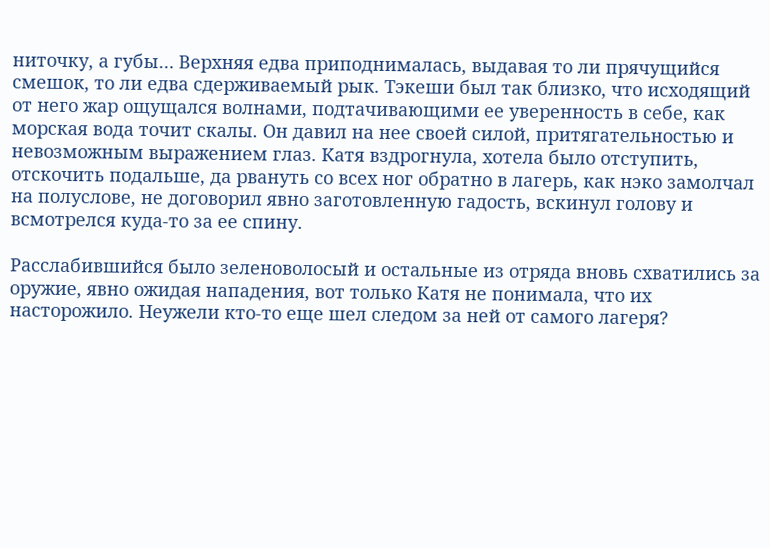ниточку, а губы… Верхняя едва приподнималась, выдавая то ли прячущийся смешок, то ли едва сдерживаемый рык. Тэкеши был так близко, что исходящий от него жар ощущался волнами, подтачивающими ее уверенность в себе, как морская вода точит скалы. Он давил на нее своей силой, притягательностью и невозможным выражением глаз. Катя вздрогнула, хотела было отступить, отскочить подальше, да рвануть со всех ног обратно в лагерь, как нэко замолчал на полуслове, не договорил явно заготовленную гадость, вскинул голову и всмотрелся куда-то за ее спину.

Расслабившийся было зеленоволосый и остальные из отряда вновь схватились за оружие, явно ожидая нападения, вот только Катя не понимала, что их насторожило. Неужели кто-то еще шел следом за ней от самого лагеря?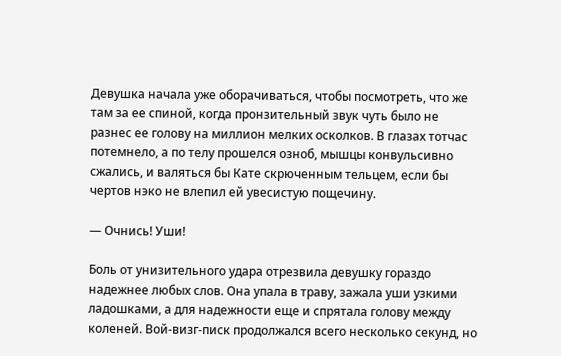Девушка начала уже оборачиваться, чтобы посмотреть, что же там за ее спиной, когда пронзительный звук чуть было не разнес ее голову на миллион мелких осколков. В глазах тотчас потемнело, а по телу прошелся озноб, мышцы конвульсивно сжались, и валяться бы Кате скрюченным тельцем, если бы чертов нэко не влепил ей увесистую пощечину.

— Очнись! Уши!

Боль от унизительного удара отрезвила девушку гораздо надежнее любых слов. Она упала в траву, зажала уши узкими ладошками, а для надежности еще и спрятала голову между коленей. Вой-визг-писк продолжался всего несколько секунд, но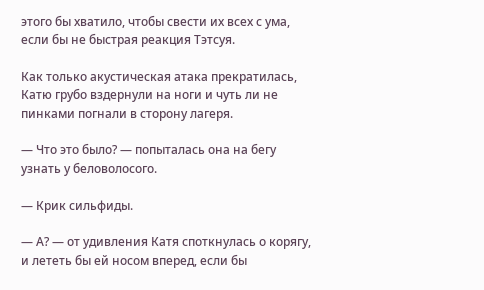этого бы хватило, чтобы свести их всех с ума, если бы не быстрая реакция Тэтсуя.

Как только акустическая атака прекратилась, Катю грубо вздернули на ноги и чуть ли не пинками погнали в сторону лагеря.

— Что это было? — попыталась она на бегу узнать у беловолосого.

— Крик сильфиды.

— А? — от удивления Катя споткнулась о корягу, и лететь бы ей носом вперед, если бы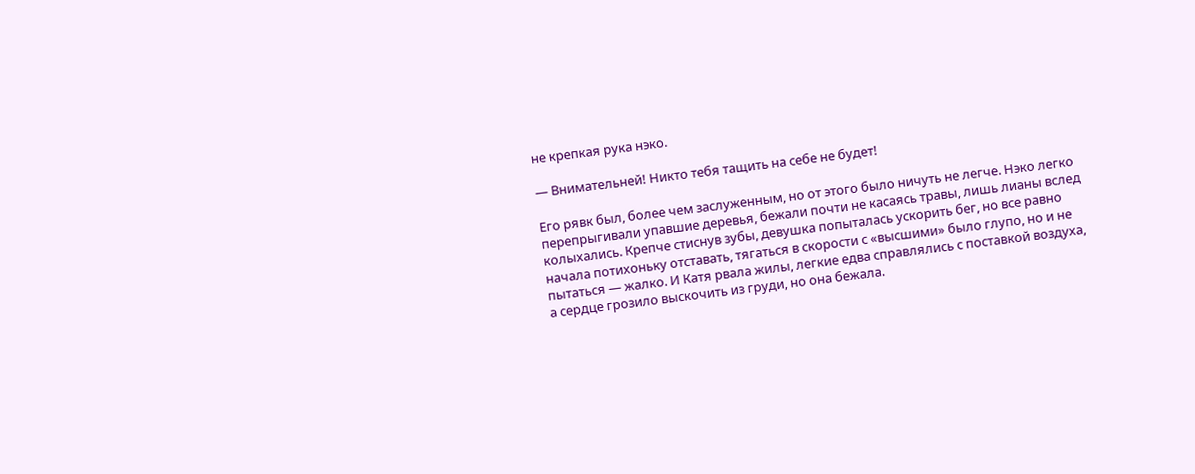не крепкая рука нэко.

— Внимательней! Никто тебя тащить на себе не будет!

Его рявк был, более чем заслуженным, но от этого было ничуть не легче. Нэко легко перепрыгивали упавшие деревья, бежали почти не касаясь травы, лишь лианы вслед колыхались. Крепче стиснув зубы, девушка попыталась ускорить бег, но все равно начала потихоньку отставать, тягаться в скорости с «высшими» было глупо, но и не пытаться — жалко. И Катя рвала жилы, легкие едва справлялись с поставкой воздуха, а сердце грозило выскочить из груди, но она бежала.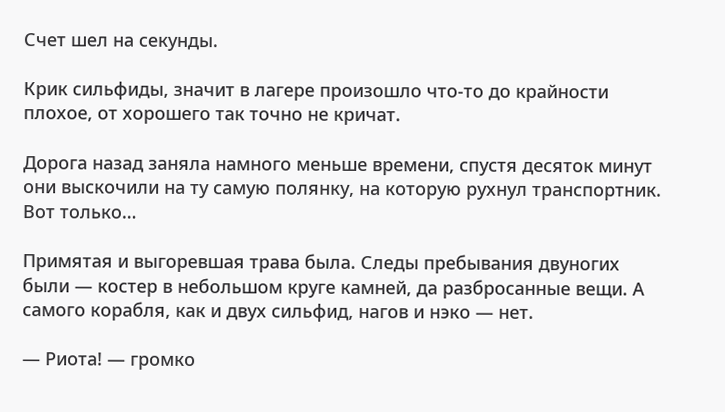Счет шел на секунды.

Крик сильфиды, значит в лагере произошло что-то до крайности плохое, от хорошего так точно не кричат.

Дорога назад заняла намного меньше времени, спустя десяток минут они выскочили на ту самую полянку, на которую рухнул транспортник. Вот только…

Примятая и выгоревшая трава была. Следы пребывания двуногих были — костер в небольшом круге камней, да разбросанные вещи. А самого корабля, как и двух сильфид, нагов и нэко — нет.

— Риота! — громко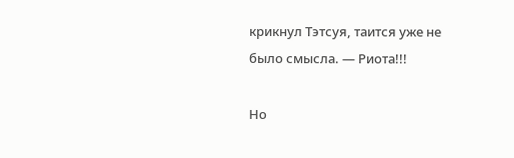крикнул Тэтсуя, таится уже не было смысла. — Риота!!!

Но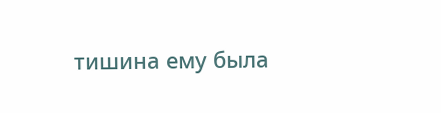тишина ему была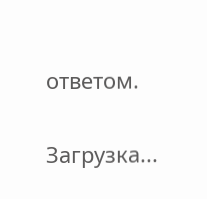ответом.

Загрузка...